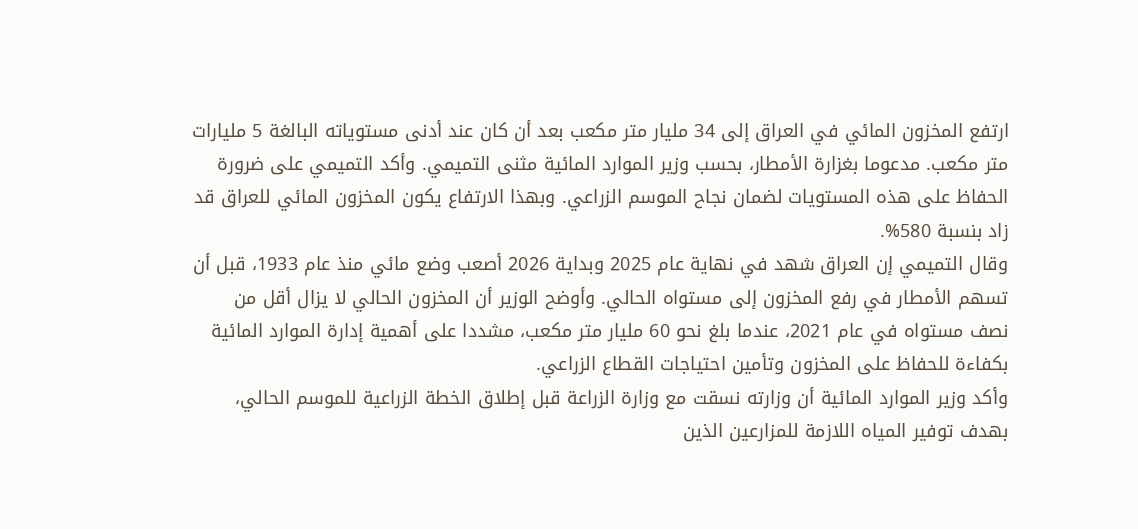ارتفع المخزون المائي في العراق إلى 34 مليار متر مكعب بعد أن كان عند أدنى مستوياته البالغة 5 مليارات متر مكعب. مدعوما بغزارة الأمطار، بحسب وزير الموارد المائية مثنى التميمي. وأكد التميمي على ضرورة الحفاظ على هذه المستويات لضمان نجاح الموسم الزراعي. وبهذا الارتفاع يكون المخزون المائي للعراق قد زاد بنسبة 580%.
وقال التميمي إن العراق شهد في نهاية عام 2025 وبداية 2026 أصعب وضع مائي منذ عام 1933، قبل أن تسهم الأمطار في رفع المخزون إلى مستواه الحالي. وأوضح الوزير أن المخزون الحالي لا يزال أقل من نصف مستواه في عام 2021، عندما بلغ نحو 60 مليار متر مكعب، مشددا على أهمية إدارة الموارد المائية بكفاءة للحفاظ على المخزون وتأمين احتياجات القطاع الزراعي.
وأكد وزير الموارد المائية أن وزارته نسقت مع وزارة الزراعة قبل إطلاق الخطة الزراعية للموسم الحالي، بهدف توفير المياه اللازمة للمزارعين الذين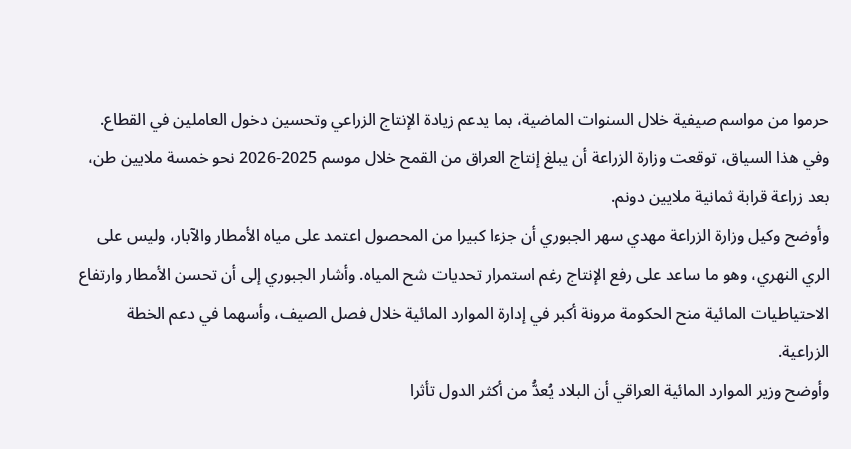حرموا من مواسم صيفية خلال السنوات الماضية، بما يدعم زيادة الإنتاج الزراعي وتحسين دخول العاملين في القطاع. وفي هذا السياق، توقعت وزارة الزراعة أن يبلغ إنتاج العراق من القمح خلال موسم 2025-2026 نحو خمسة ملايين طن، بعد زراعة قرابة ثمانية ملايين دونم.
وأوضح وكيل وزارة الزراعة مهدي سهر الجبوري أن جزءا كبيرا من المحصول اعتمد على مياه الأمطار والآبار، وليس على الري النهري، وهو ما ساعد على رفع الإنتاج رغم استمرار تحديات شح المياه. وأشار الجبوري إلى أن تحسن الأمطار وارتفاع الاحتياطيات المائية منح الحكومة مرونة أكبر في إدارة الموارد المائية خلال فصل الصيف، وأسهما في دعم الخطة الزراعية.
وأوضح وزير الموارد المائية العراقي أن البلاد يُعدُّ من أكثر الدول تأثرا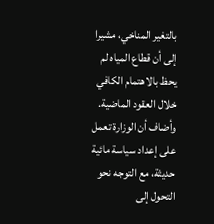بالتغير المناخي، مشيرا إلى أن قطاع المياه لم يحظ بالاهتمام الكافي خلال العقود الماضية. وأضاف أن الوزارة تعمل على إعداد سياسة مائية حديثة، مع التوجه نحو التحول إلى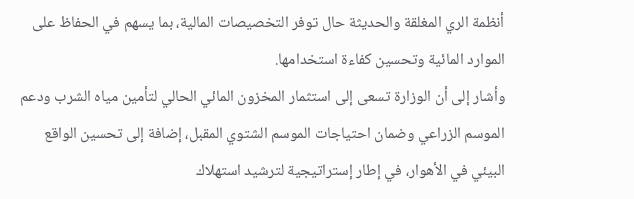أنظمة الري المغلقة والحديثة حال توفر التخصيصات المالية، بما يسهم في الحفاظ على الموارد المائية وتحسين كفاءة استخدامها.
وأشار إلى أن الوزارة تسعى إلى استثمار المخزون المائي الحالي لتأمين مياه الشرب ودعم الموسم الزراعي وضمان احتياجات الموسم الشتوي المقبل، إضافة إلى تحسين الواقع البيئي في الأهوار، في إطار إستراتيجية لترشيد استهلاك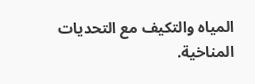المياه والتكيف مع التحديات المناخية.